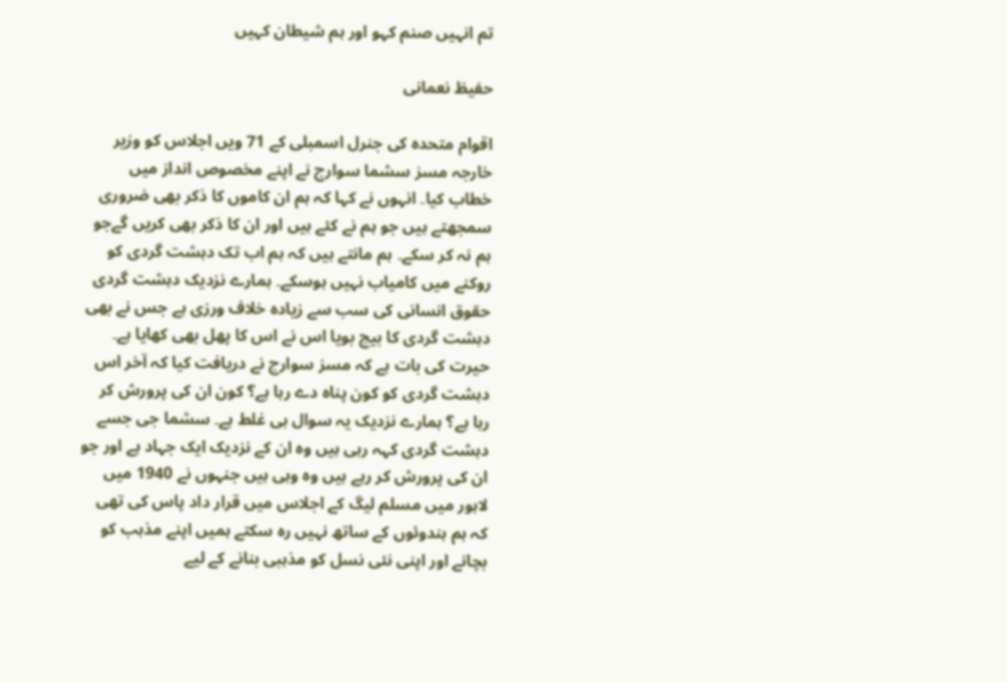تم انہیں صنم کہو اور ہم شیطان کہیں

حفیظ نعمانی

اقوام متحدہ کی جنرل اسمبلی کے 71 ویں اجلاس کو وزیر خارجہ مسز سشما سوارج نے اپنے مخصوص انداز میں خطاب کیا۔ انہوں نے کہا کہ ہم ان کاموں کا ذکر بھی ضروری سمجھتے ہیں جو ہم نے کئے ہیں اور ان کا ذکر بھی کریں گےجو ہم نہ کر سکے۔ ہم مانتے ہیں کہ ہم اب تک دہشت گردی کو روکنے میں کامیاب نہیں ہوسکے۔ ہمارے نزدیک دہشت گردی حقوق انسانی کی سب سے زیادہ خلاف ورزی ہے جس نے بھی دہشت گردی کا بیج بویا اس نے اس کا پھل بھی کھایا ہے۔
حیرت کی بات ہے کہ مسز سوارج نے دریافت کیا کہ آخر اس دہشت گردی کو کون پناہ دے رہا ہے؟ کون ان کی پرورش کر رہا ہے؟ ہمارے نزدیک یہ سوال ہی غلط ہے۔ سشما جی جسے دہشت گردی کہہ رہی ہیں وہ ان کے نزدیک ایک جہاد ہے اور جو ان کی پرورش کر رہے ہیں وہ وہی ہیں جنہوں نے 1940 میں لاہور میں مسلم لیگ کے اجلاس میں قرار داد پاس کی تھی کہ ہم ہندوئوں کے ساتھ نہیں رہ سکتے ہمیں اپنے مذہب کو بچانے اور اپنی نئی نسل کو مذہبی بنانے کے لیے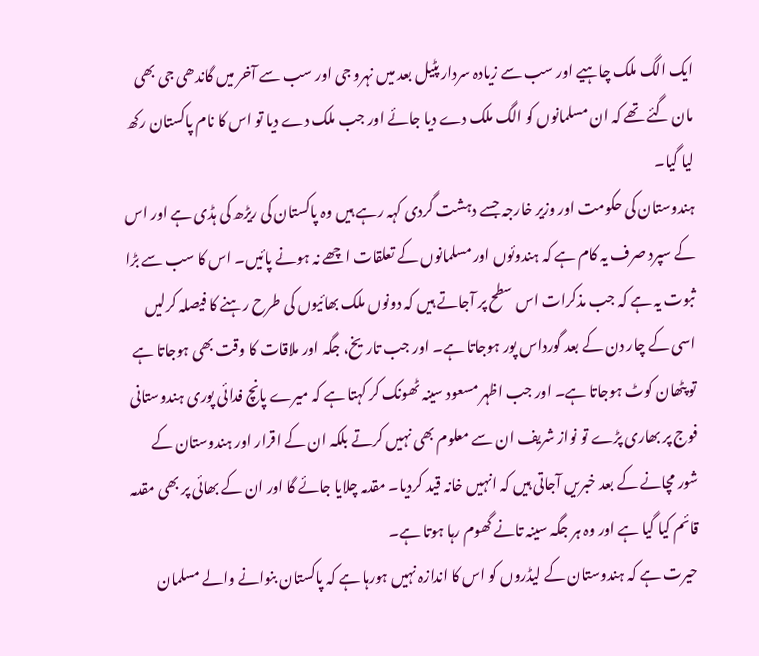ایک الگ ملک چاہیے اور سب سے زیادہ سردار پٹیل بعد میں نہرو جی اور سب سے آخر میں گاندھی جی بھی مان گئے تھے کہ ان مسلمانوں کو الگ ملک دے دیا جائے اور جب ملک دے دیا تو اس کا نام پاکستان رکھ لیا گیا۔
ہندوستان کی حکومت اور وزیر خارجہ جسے دہشت گردی کہہ رہے ہیں وہ پاکستان کی ریڑھ کی ہڈی ہے اور اس کے سپرد صرف یہ کام ہے کہ ہندوئوں اور مسلمانوں کے تعلقات اچھے نہ ہونے پائیں۔ اس کا سب سے بڑا ثبوت یہ ہے کہ جب مذکرات اس سطح پر آجاتے ہیں کہ دونوں ملک بھائیوں کی طرح رہنے کا فیصلہ کرلیں اسی کے چار دن کے بعد گورداس پور ہوجاتا ہے۔ اور جب تاریخ، جگہ اور ملاقات کا وقت بھی ہوجاتا ہے تو پٹھان کوٹ ہوجاتا ہے۔ اور جب اظہر مسعود سینہ ٹھونک کر کہتا ہے کہ میرے پانچ فدائی پوری ہندوستانی فوج پر بھاری پڑے تو نواز شریف ان سے معلوم بھی نہیں کرتے بلکہ ان کے اقرار اور ہندوستان کے شور مچانے کے بعد خبریں آجاتی ہیں کہ انہیں خانہ قید کردیا۔ مقدمہ چلایا جائے گا اور ان کے بھائی پر بھی مقدمہ قائم کیا گیا ہے اور وہ ہر جگہ سینہ تانے گھوم رہا ہوتا ہے۔
حیرت ہے کہ ہندوستان کے لیڈروں کو اس کا اندازہ نہیں ہورہا ہے کہ پاکستان بنوانے والے مسلمان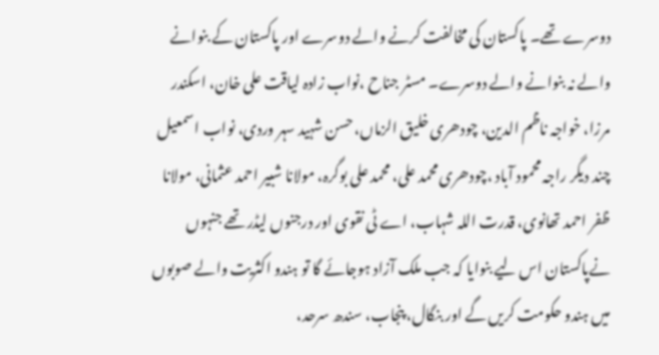دوسرے تھے۔ پاکستان کی مخالفت کرنے والے دوسرے اور پاکستان کے بنوانے والے نہ بنوانے والے دوسرے۔ مسٹر جناح ،نواب زادہ لیاقت علی خان، اسکندر مرزا، خواجہ ناظم الدین، چودھری خلیق الزماں، حسن شہید سہر وردی، نواب اسمعیل چند دیگر راجہ محمود آباد ،چودھری محمد علی، محمد علی بوگرہ، مولانا شبیر احمد عثمانی، مولانا ظفر احمد تھانوی، قدرت اللہ شہاب، اے ٹی نقوی اور درجنوں لیڈر تھے جنہوں نےپاکستان اس لیے بنوایا کہ جب ملک آزاد ہوجائے گا تو ہندو اکثریت والے صوبوں میں ہندو حکومت کریں گے اور بنگال، پنجاب، سندھ سرحد،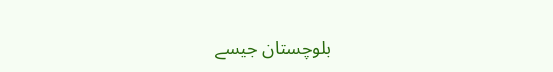بلوچستان جیسے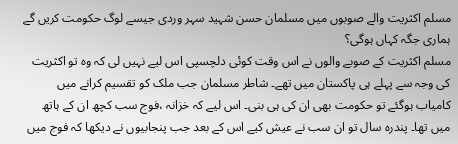مسلم اکثریت والے صوبوں میں مسلمان حسن شہید سہر وردی جیسے لوگ حکومت کریں گے ہماری جگہ کہاں ہوگی؟
مسلم اکثریت کے صوبے والوں نے اس وقت کوئی دلچسپی اس لیے نہیں لی کہ وہ تو اکثریت کی وجہ سے پہلے ہی پاکستان میں تھے۔ شاطر مسلمان جب ملک کو تقسیم کرانے میں کامیاب ہوگئے تو حکومت بھی ان کی ہی بنی۔ اس لیے کہ خزانہ ،فوج سب کچھ ان کے ہاتھ میں تھا۔ پندرہ سال تو ان سب نے عیش کیے اس کے بعد جب پنجابیوں نے دیکھا کہ فوج میں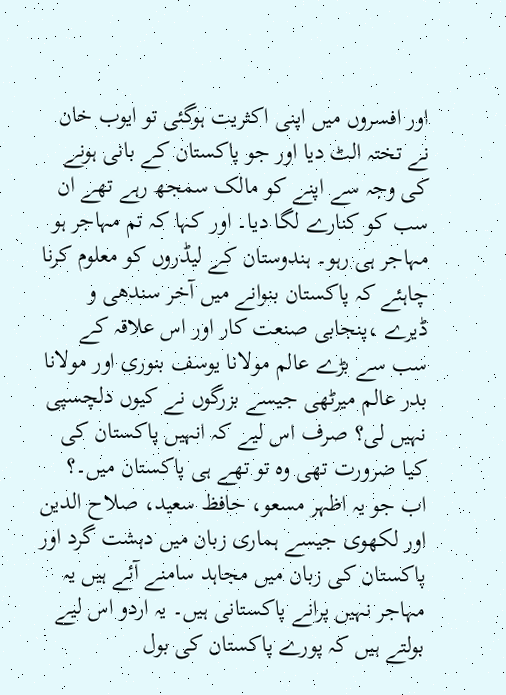اور افسروں میں اپنی اکثریت ہوگئی تو ایوب خان نے تختہ الٹ دیا اور جو پاکستان کے بانی ہونے کی وجہ سے اپنے کو مالک سمجھ رہے تھے ان سب کو کنارے لگا دیا۔ اور کہا کہ تم مہاجر ہو مہاجر ہی رہو۔ ہندوستان کے لیڈروں کو معلوم کرنا چاہئے کہ پاکستان بنوانے میں آخر سندھی و ڈیرے ،پنجابی صنعت کار اور اس علاقہ کے سب سے بڑے عالم مولانا یوسف بنوری اور مولانا بدر عالم میرٹھی جیسے بزرگوں نے کیوں دلچسپی نہیں لی؟ صرف اس لیے کہ انہیں پاکستان کی کیا ضرورت تھی وہ تو تھے ہی پاکستان میں۔؟
اب جو یہ اظہر مسعو، حافظ سعید، صلاح الدین اور لکھوی جیسے ہماری زبان میں دہشت گرد اور پاکستان کی زبان میں مجاہد سامنے آئے ہیں یہ مہاجر نہیں پرانے پاکستانی ہیں۔ یہ اردو اس لیے بولتے ہیں کہ پورے پاکستان کی بول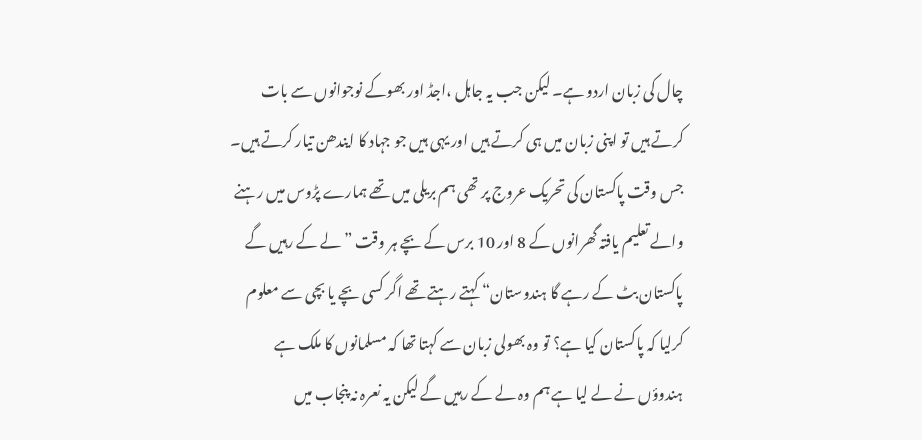چال کی زبان اردو ہے۔ لیکن جب یہ جاہل ،اجڈ اور بھوکے نوجوانوں سے بات کرتے ہیں تو اپنی زبان میں ہی کرتے ہیں اور یہی ہیں جو جہاد کا ایندھن تیار کرتے ہیں۔ جس وقت پاکستان کی تحریک عروج پر تھی ہم بریلی میں تھے ہمارے پڑوس میں رہنے والے تعلیم یافتہ گھرانوں کے 8 اور 10 برس کے بچے ہر وقت ”لے کے رہیں گے پاکستان بٹ کے رہے گا ہندوستان“ کہتے رہتے تھے اگر کسی بچے یا بچی سے معلوم کرلیا کہ پاکستان کیا ہے؟ تو وہ بھولی زبان سے کہتا تھا کہ مسلمانوں کا ملک ہے ہندوؤں نے لے لیا ہے ہم وہ لے کے رہیں گے لیکن یہ نعرہ نہ پنجاب میں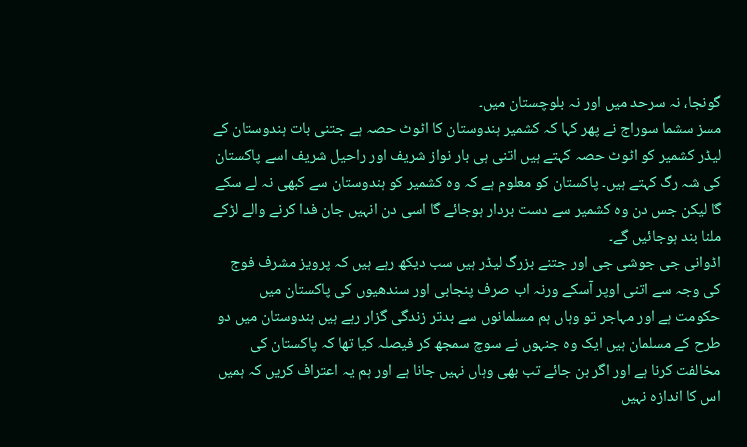گونجا، نہ سرحد میں اور نہ بلوچستان میں۔
مسز سشما سوراج نے پھر کہا کہ کشمیر ہندوستان کا اٹوٹ حصہ ہے جتنی بات ہندوستان کے لیڈر کشمیر کو اٹوٹ حصہ کہتے ہیں اتنی ہی بار نواز شریف اور راحیل شریف اسے پاکستان کی شہ رگ کہتے ہیں۔ پاکستان کو معلوم ہے کہ وہ کشمیر کو ہندوستان سے کبھی نہ لے سکے گا لیکن جس دن وہ کشمیر سے دست بردار ہوجائے گا اسی دن انہیں جان فدا کرنے والے لڑکے ملنا بند ہوجائیں گے۔
اڈوانی جی جوشی جی اور جتنے بزرگ لیڈر ہیں سب دیکھ رہے ہیں کہ پرویز مشرف فوج کی وجہ سے اتنی اوپر آسکے ورنہ اب صرف پنجابی اور سندھیوں کی پاکستان میں حکومت ہے اور مہاجر تو وہاں ہم مسلمانوں سے بدتر زندگی گزار رہے ہیں ہندوستان میں دو طرح کے مسلمان ہیں ایک وہ جنہوں نے سوچ سمجھ کر فیصلہ کیا تھا کہ پاکستان کی مخالفت کرنا ہے اور اگر بن جائے تب بھی وہاں نہیں جانا ہے اور ہم یہ اعتراف کریں کہ ہمیں اس کا اندازہ نہیں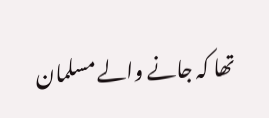تھا کہ جانے والے مسلمان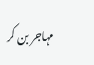مہاجر بن کر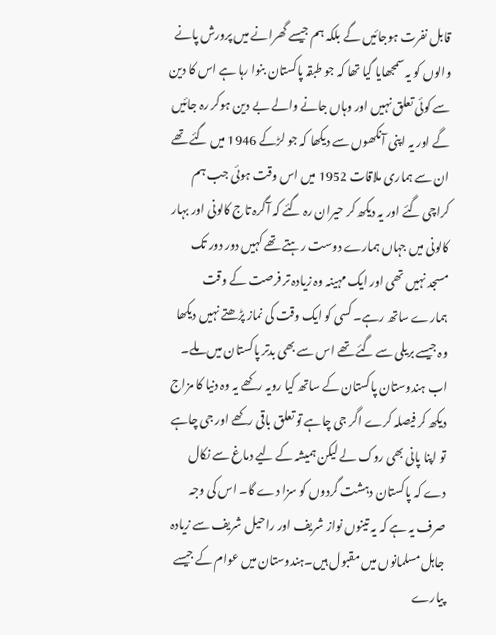قابل نفرت ہوجائیں گے بلکہ ہم جیسے گھرانے میں پرورش پانے والوں کو یہ سمجھایا گیا تھا کہ جو طبقہ پاکستان بنوا رہا ہے اس کا دین سے کوئی تعلق نہیں اور وہاں جانے والے بے دین ہوکر رہ جائیں گے اور یہ اپنی آنکھوں سے دیکھا کہ جو لڑکے 1946 میں گئے تھے ان سے ہماری ملاقات 1952 میں اس وقت ہوئی جب ہم کراچی گئے اور یہ دیکھ کر حیران رہ گئے کہ آگرہ تاج کالونی اور بہار کالونی میں جہاں ہمارے دوست رہتے تھے کہیں دور دور تک مسجد نہیں تھی اور ایک مہینہ وہ زیادہ تر فرصت کے وقت ہمارے ساتھ رہے۔ کسی کو ایک وقت کی نماز پڑھتے نہیں دیکھا وہ جیسے بریلی سے گئے تھے اس سے بھی بدتر پاکستان میں ملے۔
اب ہندوستان پاکستان کے ساتھ کیا رویہ رکھے یہ وہ دنیا کا مزاج دیکھ کر فیصلہ کرے اگر جی چاہے تو تعلق باقی رکھے اور جی چاہے تو اپنا پانی بھی روک لے لیکن ہمیشہ کے لیے دماغ سے نکال دے کہ پاکستان دہشت گردوں کو سزا دے گا۔ اس کی وجہ صرف یہ ہے کہ یہ تینوں نواز شریف اور راحیل شریف سے زیادہ جاہل مسلمانوں میں مقبول ہیں۔ہندوستان میں عوام کے جیسے پیارے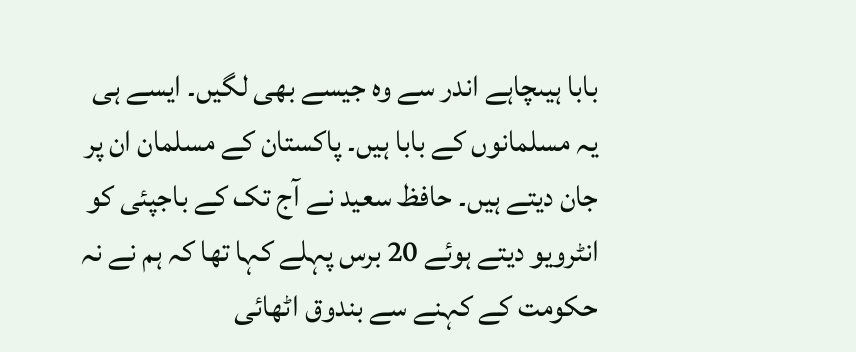بابا ہیںچاہے اندر سے وہ جیسے بھی لگیں۔ ایسے ہی یہ مسلمانوں کے بابا ہیں۔ پاکستان کے مسلمان ان پر جان دیتے ہیں۔ حافظ سعید نے آج تک کے باجپئی کو انٹرویو دیتے ہوئے 20 برس پہلے کہا تھا کہ ہم نے نہ حکومت کے کہنے سے بندوق اٹھائی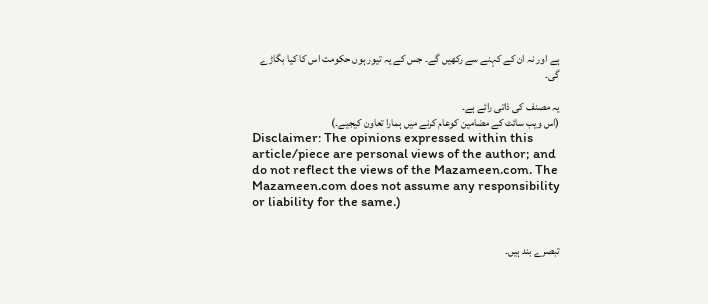ہے اور نہ ان کے کہنے سے رکھیں گے۔ جس کے یہ تیور ہوں حکومت اس کا کیا بگاڑے گی۔

یہ مصنف کی ذاتی رائے ہے۔
(اس ویب سائٹ کے مضامین کوعام کرنے میں ہمارا تعاون کیجیے۔)
Disclaimer: The opinions expressed within this article/piece are personal views of the author; and do not reflect the views of the Mazameen.com. The Mazameen.com does not assume any responsibility or liability for the same.)


تبصرے بند ہیں۔